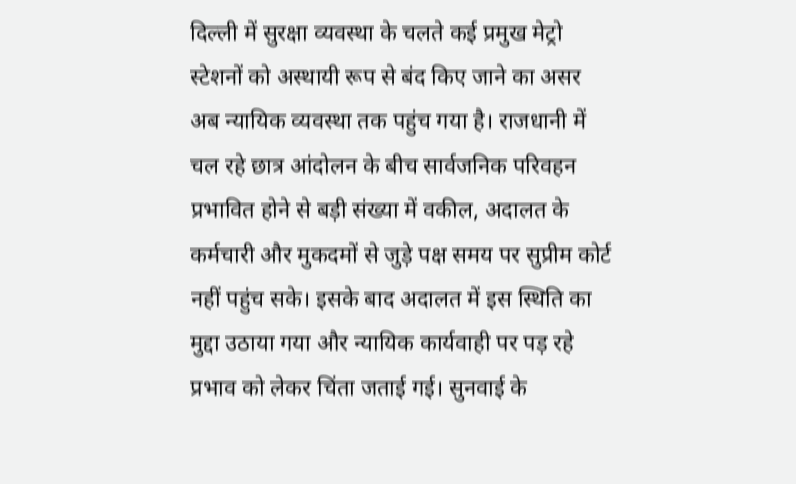दिल्ली में सुरक्षा व्यवस्था के चलते कई प्रमुख मेट्रो स्टेशनों को अस्थायी रूप से बंद किए जाने का असर अब न्यायिक व्यवस्था तक पहुंच गया है। राजधानी में चल रहे छात्र आंदोलन के बीच सार्वजनिक परिवहन प्रभावित होने से बड़ी संख्या में वकील, अदालत के कर्मचारी और मुकदमों से जुड़े पक्ष समय पर सुप्रीम कोर्ट नहीं पहुंच सके। इसके बाद अदालत में इस स्थिति का मुद्दा उठाया गया और न्यायिक कार्यवाही पर पड़ रहे प्रभाव को लेकर चिंता जताई गई। सुनवाई के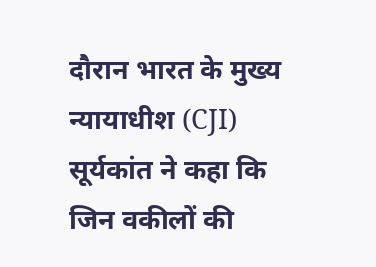दौरान भारत के मुख्य न्यायाधीश (CJI) सूर्यकांत ने कहा कि जिन वकीलों की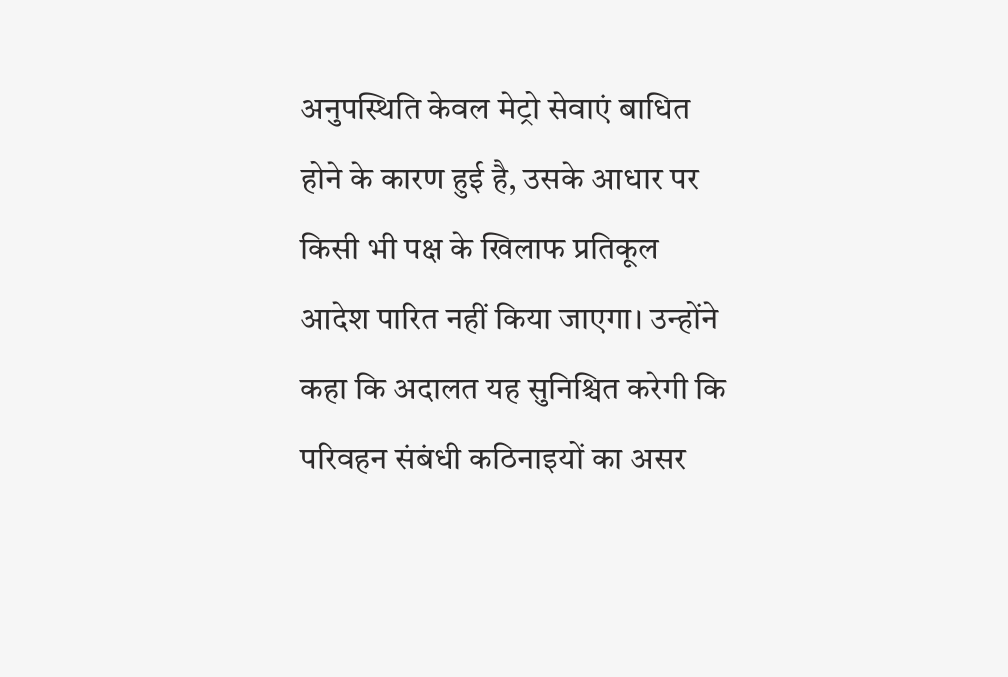अनुपस्थिति केवल मेट्रो सेवाएं बाधित होने के कारण हुई है, उसके आधार पर किसी भी पक्ष के खिलाफ प्रतिकूल आदेश पारित नहीं किया जाएगा। उन्होंने कहा कि अदालत यह सुनिश्चित करेगी कि परिवहन संबंधी कठिनाइयों का असर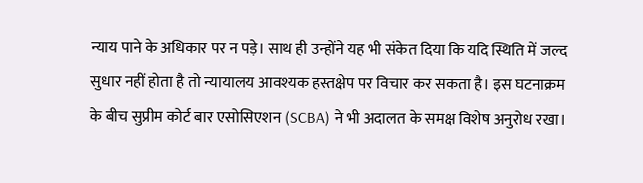न्याय पाने के अधिकार पर न पड़े। साथ ही उन्होंने यह भी संकेत दिया कि यदि स्थिति में जल्द सुधार नहीं होता है तो न्यायालय आवश्यक हस्तक्षेप पर विचार कर सकता है। इस घटनाक्रम के बीच सुप्रीम कोर्ट बार एसोसिएशन (SCBA) ने भी अदालत के समक्ष विशेष अनुरोध रखा।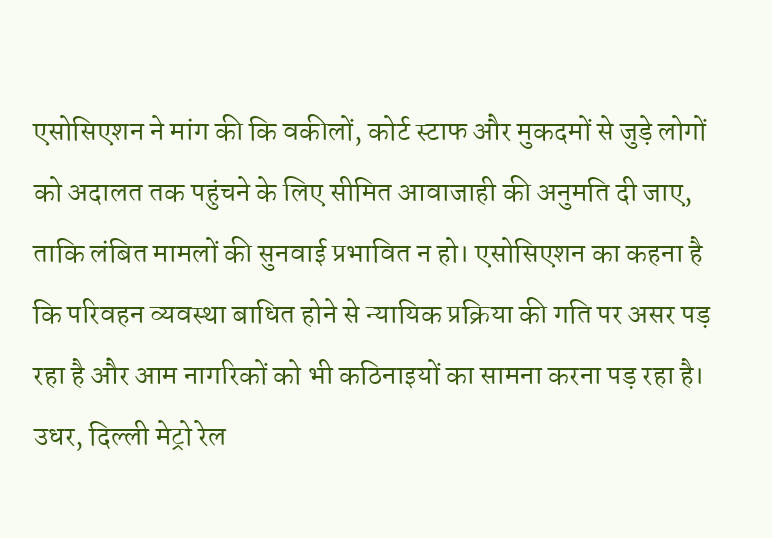एसोसिएशन ने मांग की कि वकीलों, कोर्ट स्टाफ और मुकदमों से जुड़े लोगों को अदालत तक पहुंचने के लिए सीमित आवाजाही की अनुमति दी जाए, ताकि लंबित मामलों की सुनवाई प्रभावित न हो। एसोसिएशन का कहना है कि परिवहन व्यवस्था बाधित होने से न्यायिक प्रक्रिया की गति पर असर पड़ रहा है और आम नागरिकों को भी कठिनाइयों का सामना करना पड़ रहा है। उधर, दिल्ली मेट्रो रेल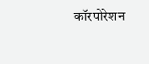कॉरपोरेशन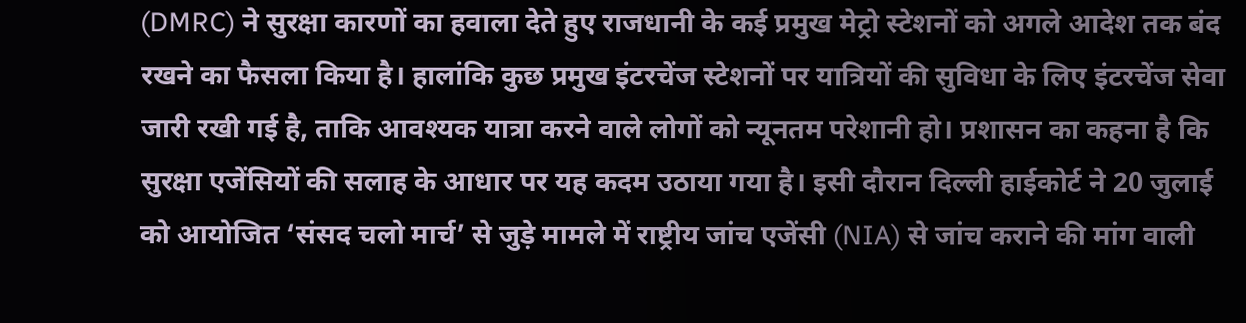(DMRC) ने सुरक्षा कारणों का हवाला देते हुए राजधानी के कई प्रमुख मेट्रो स्टेशनों को अगले आदेश तक बंद रखने का फैसला किया है। हालांकि कुछ प्रमुख इंटरचेंज स्टेशनों पर यात्रियों की सुविधा के लिए इंटरचेंज सेवा जारी रखी गई है, ताकि आवश्यक यात्रा करने वाले लोगों को न्यूनतम परेशानी हो। प्रशासन का कहना है कि सुरक्षा एजेंसियों की सलाह के आधार पर यह कदम उठाया गया है। इसी दौरान दिल्ली हाईकोर्ट ने 20 जुलाई को आयोजित ‘संसद चलो मार्च’ से जुड़े मामले में राष्ट्रीय जांच एजेंसी (NIA) से जांच कराने की मांग वाली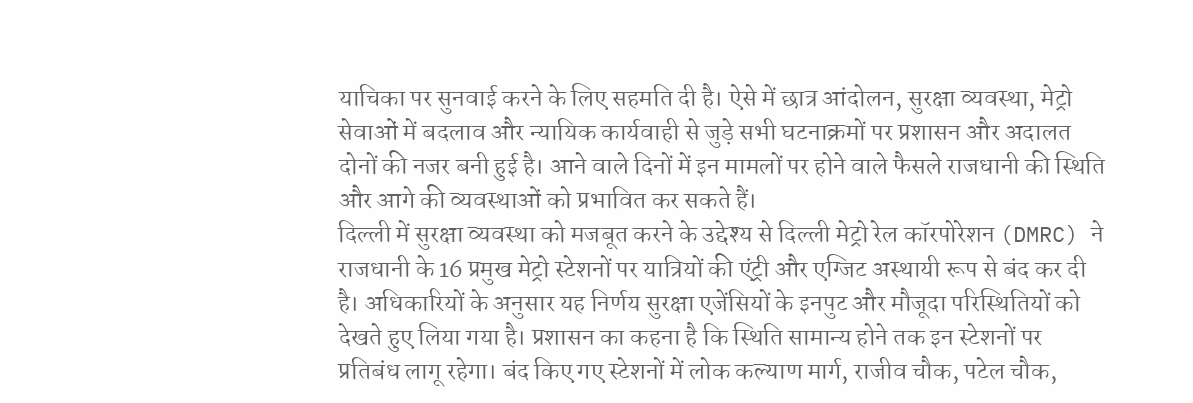याचिका पर सुनवाई करने के लिए सहमति दी है। ऐसे में छात्र आंदोलन, सुरक्षा व्यवस्था, मेट्रो सेवाओं में बदलाव और न्यायिक कार्यवाही से जुड़े सभी घटनाक्रमों पर प्रशासन और अदालत दोनों की नजर बनी हुई है। आने वाले दिनों में इन मामलों पर होने वाले फैसले राजधानी की स्थिति और आगे की व्यवस्थाओं को प्रभावित कर सकते हैं।
दिल्ली में सुरक्षा व्यवस्था को मजबूत करने के उद्देश्य से दिल्ली मेट्रो रेल कॉरपोरेशन (DMRC) ने राजधानी के 16 प्रमुख मेट्रो स्टेशनों पर यात्रियों की एंट्री और एग्जिट अस्थायी रूप से बंद कर दी है। अधिकारियों के अनुसार यह निर्णय सुरक्षा एजेंसियों के इनपुट और मौजूदा परिस्थितियों को देखते हुए लिया गया है। प्रशासन का कहना है कि स्थिति सामान्य होने तक इन स्टेशनों पर प्रतिबंध लागू रहेगा। बंद किए गए स्टेशनों में लोक कल्याण मार्ग, राजीव चौक, पटेल चौक,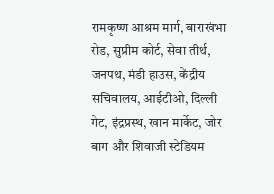रामकृष्ण आश्रम मार्ग, बाराखंभा रोड, सुप्रीम कोर्ट, सेवा तीर्थ, जनपथ, मंडी हाउस, केंद्रीय सचिवालय, आईटीओ, दिल्ली गेट, इंद्रप्रस्थ, खान मार्केट, जोर बाग और शिवाजी स्टेडियम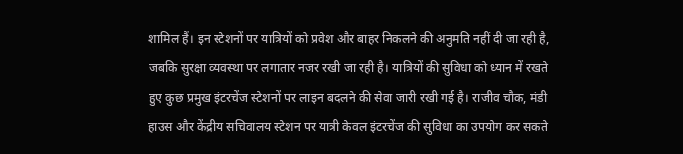शामिल हैं। इन स्टेशनों पर यात्रियों को प्रवेश और बाहर निकलने की अनुमति नहीं दी जा रही है, जबकि सुरक्षा व्यवस्था पर लगातार नजर रखी जा रही है। यात्रियों की सुविधा को ध्यान में रखते हुए कुछ प्रमुख इंटरचेंज स्टेशनों पर लाइन बदलने की सेवा जारी रखी गई है। राजीव चौक, मंडी हाउस और केंद्रीय सचिवालय स्टेशन पर यात्री केवल इंटरचेंज की सुविधा का उपयोग कर सकते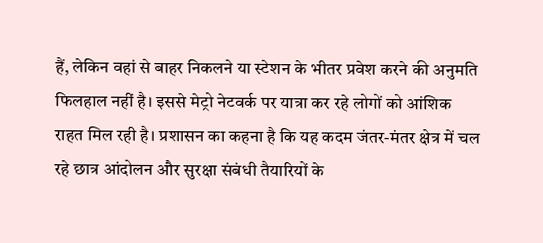हैं, लेकिन वहां से बाहर निकलने या स्टेशन के भीतर प्रवेश करने की अनुमति फिलहाल नहीं है। इससे मेट्रो नेटवर्क पर यात्रा कर रहे लोगों को आंशिक राहत मिल रही है। प्रशासन का कहना है कि यह कदम जंतर-मंतर क्षेत्र में चल रहे छात्र आंदोलन और सुरक्षा संबंधी तैयारियों के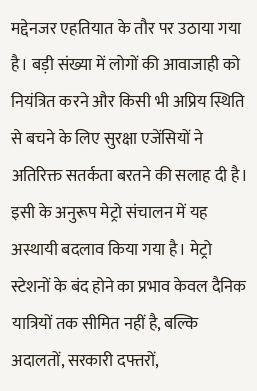मद्देनजर एहतियात के तौर पर उठाया गया है। बड़ी संख्या में लोगों की आवाजाही को नियंत्रित करने और किसी भी अप्रिय स्थिति से बचने के लिए सुरक्षा एजेंसियों ने अतिरिक्त सतर्कता बरतने की सलाह दी है। इसी के अनुरूप मेट्रो संचालन में यह अस्थायी बदलाव किया गया है। मेट्रो स्टेशनों के बंद होने का प्रभाव केवल दैनिक यात्रियों तक सीमित नहीं है, बल्कि अदालतों, सरकारी दफ्तरों,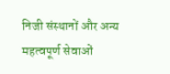निजी संस्थानों और अन्य महत्वपूर्ण सेवाओं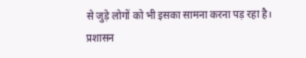से जुड़े लोगों को भी इसका सामना करना पड़ रहा है। प्रशासन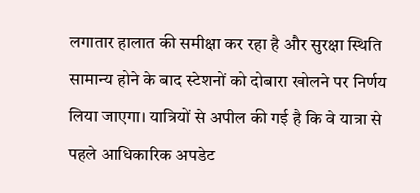लगातार हालात की समीक्षा कर रहा है और सुरक्षा स्थिति सामान्य होने के बाद स्टेशनों को दोबारा खोलने पर निर्णय लिया जाएगा। यात्रियों से अपील की गई है कि वे यात्रा से पहले आधिकारिक अपडेट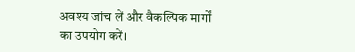अवश्य जांच लें और वैकल्पिक मार्गों का उपयोग करें।